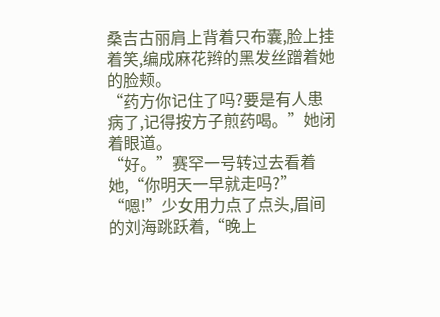桑吉古丽肩上背着只布囊,脸上挂着笑,编成麻花辫的黑发丝蹭着她的脸颊。
“药方你记住了吗?要是有人患病了,记得按方子煎药喝。”她闭着眼道。
“好。”赛罕一号转过去看着她,“你明天一早就走吗?”
“嗯!”少女用力点了点头,眉间的刘海跳跃着,“晚上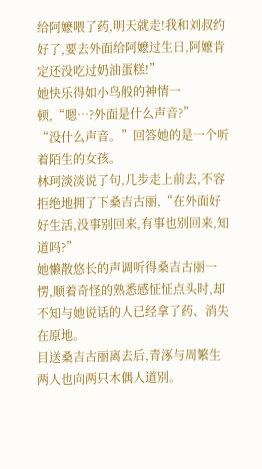给阿嬷喂了药,明天就走!我和刘叔约好了,要去外面给阿嬷过生日,阿嬷肯定还没吃过奶油蛋糕!”
她快乐得如小鸟般的神情一顿,“嗯…?外面是什么声音?”
“没什么声音。”回答她的是一个听着陌生的女孩。
林珂淡淡说了句,几步走上前去,不容拒绝地拥了下桑吉古丽,“在外面好好生活,没事别回来,有事也别回来,知道吗?”
她懒散悠长的声调听得桑吉古丽一愣,顺着奇怪的熟悉感怔怔点头时,却不知与她说话的人已经拿了药、消失在原地。
目送桑吉古丽离去后,青涿与周繁生两人也向两只木偶人道别。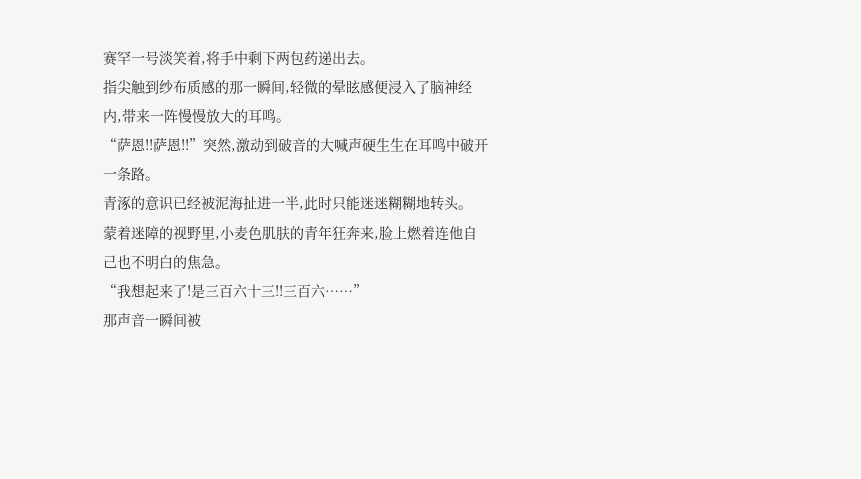赛罕一号淡笑着,将手中剩下两包药递出去。
指尖触到纱布质感的那一瞬间,轻微的晕眩感便浸入了脑神经内,带来一阵慢慢放大的耳鸣。
“萨恩!!萨恩!!”突然,激动到破音的大喊声硬生生在耳鸣中破开一条路。
青涿的意识已经被泥海扯进一半,此时只能迷迷糊糊地转头。
蒙着迷障的视野里,小麦色肌肤的青年狂奔来,脸上燃着连他自己也不明白的焦急。
“我想起来了!是三百六十三!!三百六……”
那声音一瞬间被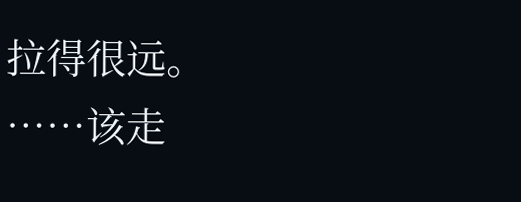拉得很远。
……该走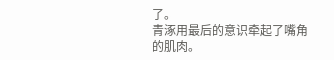了。
青涿用最后的意识牵起了嘴角的肌肉。